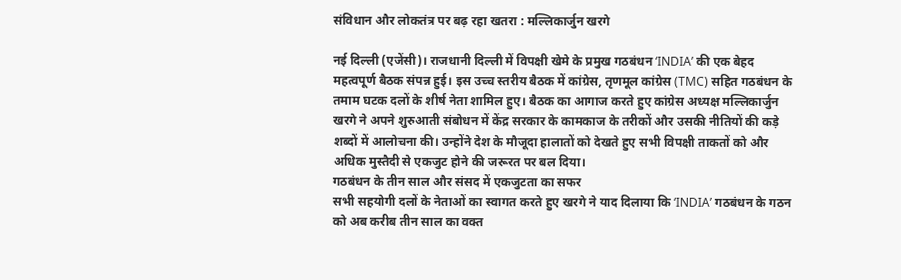संविधान और लोकतंत्र पर बढ़ रहा खतरा : मल्लिकार्जुन खरगे

नई दिल्ली (एजेंसी)। राजधानी दिल्ली में विपक्षी खेमे के प्रमुख गठबंधन ‘INDIA’ की एक बेहद महत्वपूर्ण बैठक संपन्न हुई। इस उच्च स्तरीय बैठक में कांग्रेस, तृणमूल कांग्रेस (TMC) सहित गठबंधन के तमाम घटक दलों के शीर्ष नेता शामिल हुए। बैठक का आगाज करते हुए कांग्रेस अध्यक्ष मल्लिकार्जुन खरगे ने अपने शुरुआती संबोधन में केंद्र सरकार के कामकाज के तरीकों और उसकी नीतियों की कड़े शब्दों में आलोचना की। उन्होंने देश के मौजूदा हालातों को देखते हुए सभी विपक्षी ताकतों को और अधिक मुस्तैदी से एकजुट होने की जरूरत पर बल दिया।
गठबंधन के तीन साल और संसद में एकजुटता का सफर
सभी सहयोगी दलों के नेताओं का स्वागत करते हुए खरगे ने याद दिलाया कि ‘INDIA’ गठबंधन के गठन को अब करीब तीन साल का वक्त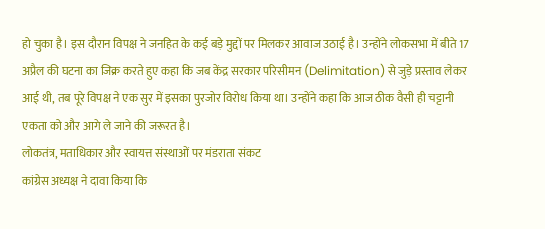हो चुका है। इस दौरान विपक्ष ने जनहित के कई बड़े मुद्दों पर मिलकर आवाज उठाई है। उन्होंने लोकसभा में बीते 17 अप्रैल की घटना का जिक्र करते हुए कहा कि जब केंद्र सरकार परिसीमन (Delimitation) से जुड़े प्रस्ताव लेकर आई थी, तब पूरे विपक्ष ने एक सुर में इसका पुरजोर विरोध किया था। उन्होंने कहा कि आज ठीक वैसी ही चट्टानी एकता को और आगे ले जाने की जरूरत है।
लोकतंत्र, मताधिकार और स्वायत्त संस्थाओं पर मंडराता संकट
कांग्रेस अध्यक्ष ने दावा किया कि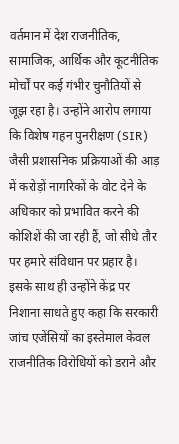वर्तमान में देश राजनीतिक, सामाजिक, आर्थिक और कूटनीतिक मोर्चों पर कई गंभीर चुनौतियों से जूझ रहा है। उन्होंने आरोप लगाया कि विशेष गहन पुनरीक्षण (SIR) जैसी प्रशासनिक प्रक्रियाओं की आड़ में करोड़ों नागरिकों के वोट देने के अधिकार को प्रभावित करने की कोशिशें की जा रही हैं, जो सीधे तौर पर हमारे संविधान पर प्रहार है। इसके साथ ही उन्होंने केंद्र पर निशाना साधते हुए कहा कि सरकारी जांच एजेंसियों का इस्तेमाल केवल राजनीतिक विरोधियों को डराने और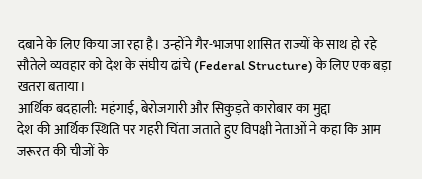दबाने के लिए किया जा रहा है। उन्होंने गैर-भाजपा शासित राज्यों के साथ हो रहे सौतेले व्यवहार को देश के संघीय ढांचे (Federal Structure) के लिए एक बड़ा खतरा बताया।
आर्थिक बदहाली: महंगाई, बेरोजगारी और सिकुड़ते कारोबार का मुद्दा
देश की आर्थिक स्थिति पर गहरी चिंता जताते हुए विपक्षी नेताओं ने कहा कि आम जरूरत की चीजों के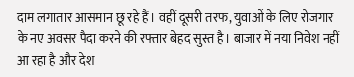दाम लगातार आसमान छू रहे हैं। वहीं दूसरी तरफ, युवाओं के लिए रोजगार के नए अवसर पैदा करने की रफ्तार बेहद सुस्त है। बाजार में नया निवेश नहीं आ रहा है और देश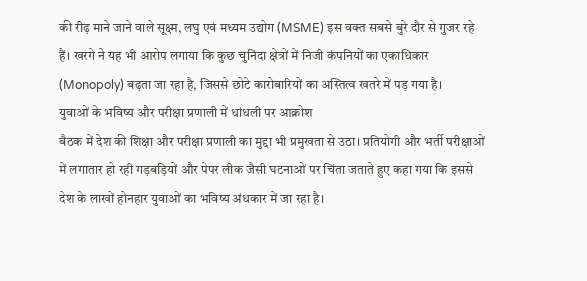की रीढ़ माने जाने वाले सूक्ष्म, लघु एवं मध्यम उद्योग (MSME) इस वक्त सबसे बुरे दौर से गुजर रहे हैं। खरगे ने यह भी आरोप लगाया कि कुछ चुनिंदा क्षेत्रों में निजी कंपनियों का एकाधिकार (Monopoly) बढ़ता जा रहा है, जिससे छोटे कारोबारियों का अस्तित्व खतरे में पड़ गया है।
युवाओं के भविष्य और परीक्षा प्रणाली में धांधली पर आक्रोश
बैठक में देश की शिक्षा और परीक्षा प्रणाली का मुद्दा भी प्रमुखता से उठा। प्रतियोगी और भर्ती परीक्षाओं में लगातार हो रही गड़बड़ियों और पेपर लीक जैसी घटनाओं पर चिंता जताते हुए कहा गया कि इससे देश के लाखों होनहार युवाओं का भविष्य अंधकार में जा रहा है।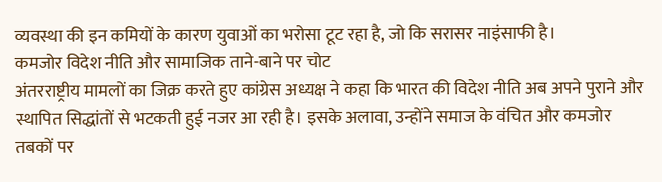व्यवस्था की इन कमियों के कारण युवाओं का भरोसा टूट रहा है, जो कि सरासर नाइंसाफी है।
कमजोर विदेश नीति और सामाजिक ताने-बाने पर चोट
अंतरराष्ट्रीय मामलों का जिक्र करते हुए कांग्रेस अध्यक्ष ने कहा कि भारत की विदेश नीति अब अपने पुराने और स्थापित सिद्धांतों से भटकती हुई नजर आ रही है। इसके अलावा, उन्होंने समाज के वंचित और कमजोर तबकों पर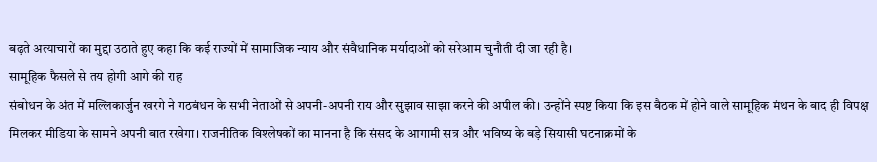बढ़ते अत्याचारों का मुद्दा उठाते हुए कहा कि कई राज्यों में सामाजिक न्याय और संवैधानिक मर्यादाओं को सरेआम चुनौती दी जा रही है।
सामूहिक फैसले से तय होगी आगे की राह
संबोधन के अंत में मल्लिकार्जुन खरगे ने गठबंधन के सभी नेताओं से अपनी-अपनी राय और सुझाव साझा करने की अपील की। उन्होंने स्पष्ट किया कि इस बैठक में होने वाले सामूहिक मंथन के बाद ही विपक्ष मिलकर मीडिया के सामने अपनी बात रखेगा। राजनीतिक विश्लेषकों का मानना है कि संसद के आगामी सत्र और भविष्य के बड़े सियासी घटनाक्रमों के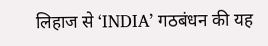लिहाज से ‘INDIA’ गठबंधन की यह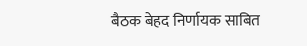बैठक बेहद निर्णायक साबित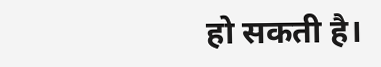हो सकती है।